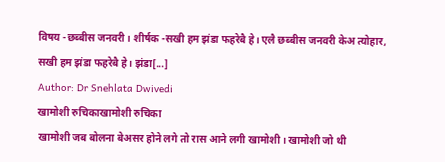विषय -छब्बीस जनवरी। शीर्षक -सखी हम झंडा फहरेबै हे। एलै छब्बीस जनवरी केअ त्योहार, सखी हम झंडा फहरेबै हे। झंडा[...]
Author: Dr Snehlata Dwivedi
खामोशी रुचिकाखामोशी रुचिका
खामोशी जब बोलना बेअसर होने लगे तो रास आने लगी खामोशी। खामोशी जो थी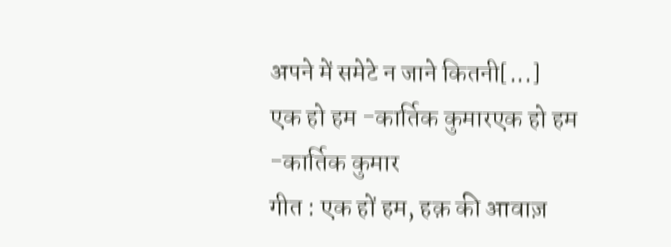अपने में समेटे न जाने कितनी[...]
एक हो हम -कार्तिक कुमारएक हो हम -कार्तिक कुमार
गीत : एक हों हम, हक़ की आवाज़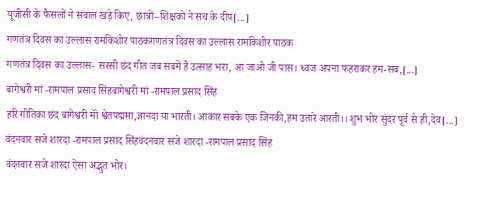यूजीसी के फैसलों ने सवाल खड़े किए, छात्रों–शिक्षकों ने सच के दीप[...]
गणतंत्र दिवस का उल्लास रामकिशोर पाठकगणतंत्र दिवस का उल्लास रामकिशोर पाठक
गणतंत्र दिवस का उल्लास- सरसी छंद गीत जब सबमें है उत्साह भरा, आ जाओ जी पास। ध्वज अपना फहराकर हम-सब,[...]
बागेश्वरी मां -रामपाल प्रसाद सिंहबागेश्वरी मां -रामपाल प्रसाद सिंह
हरि गीतिका छंद बागेश्वरी मॉं श्वेतपद्ममा,ज्ञानदा या भारती। आकार सबके एक जिनकी,हम उतारे आरती।। शुभ भोर सुंदर पूर्व से ही,देव[...]
वंदनवार सजे शारदा -रामपाल प्रसाद सिंहवंदनवार सजे शारदा -रामपाल प्रसाद सिंह
वंदनवार सजे शारदा ऐसा अद्भुत भोर।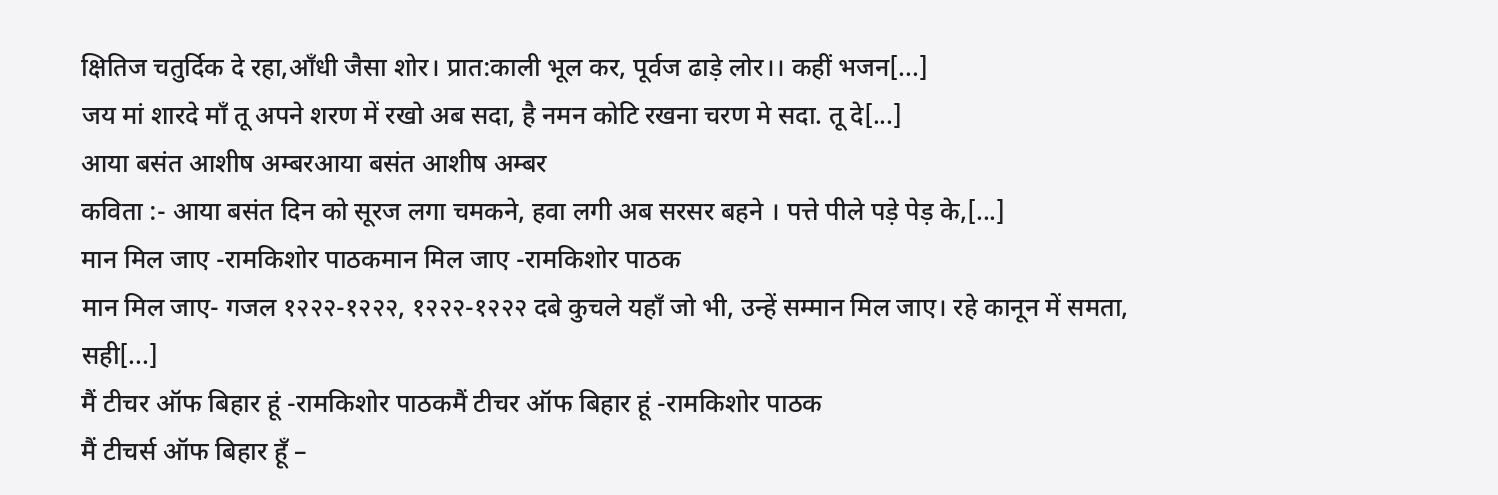क्षितिज चतुर्दिक दे रहा,ऑंधी जैसा शोर। प्रात:काली भूल कर, पूर्वज ढाड़े लोर।। कहीं भजन[...]
जय मां शारदे माँ तू अपने शरण में रखो अब सदा, है नमन कोटि रखना चरण मे सदा. तू दे[...]
आया बसंत आशीष अम्बरआया बसंत आशीष अम्बर
कविता :- आया बसंत दिन को सूरज लगा चमकने, हवा लगी अब सरसर बहने । पत्ते पीले पड़े पेड़ के,[...]
मान मिल जाए -रामकिशोर पाठकमान मिल जाए -रामकिशोर पाठक
मान मिल जाए- गजल १२२२-१२२२, १२२२-१२२२ दबे कुचले यहाँ जो भी, उन्हें सम्मान मिल जाए। रहे कानून में समता, सही[...]
मैं टीचर ऑफ बिहार हूं -रामकिशोर पाठकमैं टीचर ऑफ बिहार हूं -रामकिशोर पाठक
मैं टीचर्स ऑफ बिहार हूँ –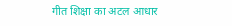गीत शिक्षा का अटल आधार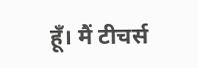हूँ। मैं टीचर्स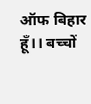ऑफ बिहार हूँ।। बच्चों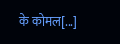के कोमल[...]